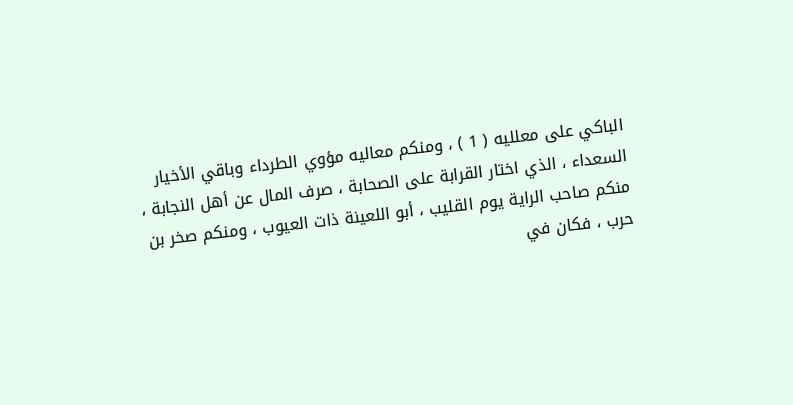الباكي على معلليه ( 1 ) ، ومنكم معاليه مؤوي الطرداء وباقي الأخيار
السعداء ، الذي اختار القرابة على الصحابة ، صرف المال عن أهل النجابة ،
منكم صاحب الراية يوم القليب ، أبو اللعينة ذات العيوب ، ومنكم صخر بن
حرب ، فكان في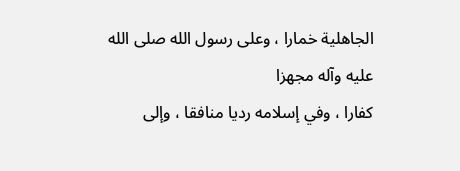الجاهلية خمارا ، وعلى رسول الله صلى الله عليه وآله مجهزا
كفارا ، وفي إسلامه رديا منافقا ، وإلى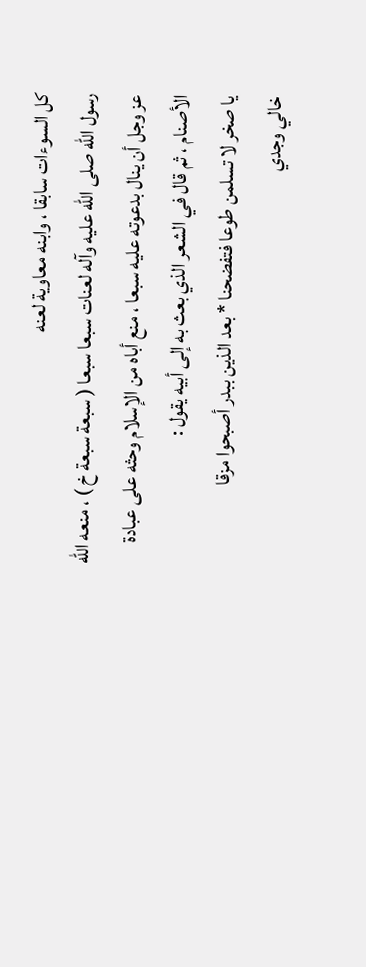كل السوءات سابقا ، وابنه معاوية لعنه
رسول الله صلى الله عليه وآله لعنات سبعا سبعا ( سبعة سبعة خ ) ، منعه الله
عز وجل أن ينال بدعوته عليه سبعا ، منع أباه من الإسلام وحثه على عبادة
الأصنام ، ثم قال في الشعر الذي بعث به إلى أبيه يقول :
يا صخر لا تسلمن طوعا فتفضحنا * بعد الذين ببدر أصبحوا مزقا
خالي وجدي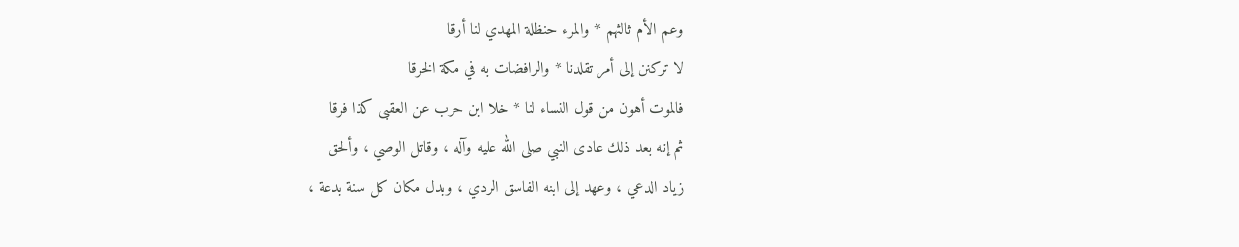وعم الأم ثالثهم * والمرء حنظلة المهدي لنا أرقا
لا تركنن إلى أمر تقلدنا * والرافضات به في مكة الخرقا
فالموت أهون من قول النساء لنا * خلا ابن حرب عن العقبى كذا فرقا
ثم إنه بعد ذلك عادى النبي صلى الله عليه وآله ، وقاتل الوصي ، وألحق
زياد الدعي ، وعهد إلى ابنه الفاسق الردي ، وبدل مكان كل سنة بدعة ،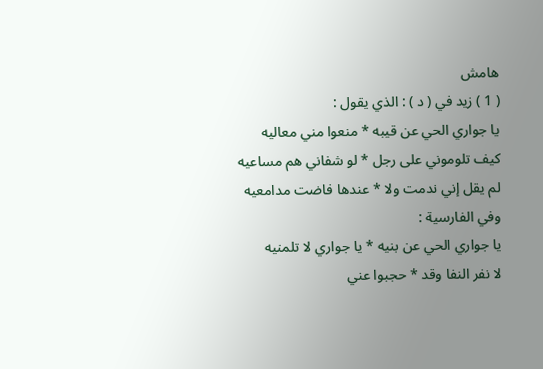هامش
( 1 ) زيد في ( د ) : الذي يقول :
يا جواري الحي عن قيبه * منعوا مني معاليه
كيف تلوموني على رجل * لو شفاني هم مساعيه
لم يقل إني ندمت ولا * عندها فاضت مدامعيه
وفي الفارسية :
يا جواري الحي عن بنيه * يا جواري لا تلمنيه
لا نفر النفا وقد * حجبوا عني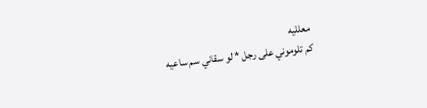معلليه
كم تلوموني على رجل * لو سقاني سم ساعيه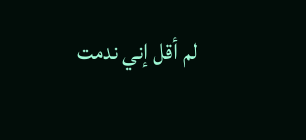لم أقل إني ندمت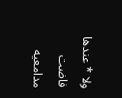ولا * عندها فاضت مدامعيه